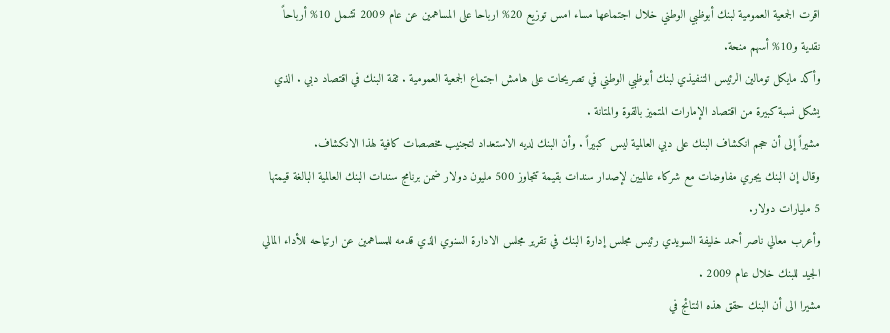اقرت الجمعية العمومية لبنك أبوظبي الوطني خلال اجتماعها مساء امس توزيع 20% ارباحا على المساهمين عن عام 2009 تشمل 10% أرباحاً نقدية و10% أسهم منحة.
وأكد مايكل تومالين الرئيس التنفيذي لبنك أبوظبي الوطني في تصريحات على هامش اجتماع الجمعية العمومية . ثقة البنك في اقتصاد دبي . الذي يشكل نسبة كبيرة من اقتصاد الإمارات المتميز بالقوة والمتانة .
مشيراً إلى أن حجم انكشاف البنك على دبي العالمية ليس كبيراً . وأن البنك لديه الاستعداد لتجنيب مخصصات كافية لهذا الانكشاف.
وقال إن البنك يجري مفاوضات مع شركاء عالميين لإصدار سندات بقيمة تتجاوز 500 مليون دولار ضمن برنامج سندات البنك العالمية البالغة قيمتها 5 مليارات دولار.
وأعرب معالي ناصر أحمد خليفة السويدي رئيس مجلس إدارة البنك في تقرير مجلس الادارة السنوي الذي قدمه للمساهمين عن ارتياحه للأداء المالي الجيد للبنك خلال عام 2009 .
مشيرا الى أن البنك حقق هذه النتائج في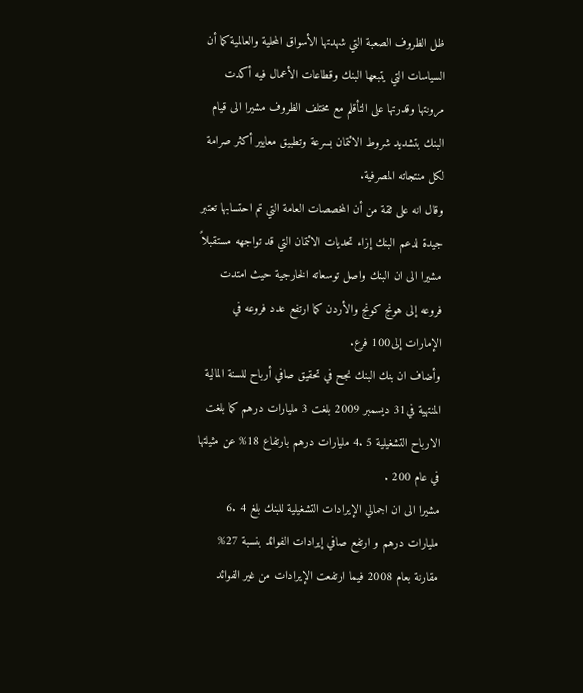ظل الظروف الصعبة التي شهدتها الأسواق المحلية والعالمية كما أن السياسات التي يتبعها البنك وقطاعات الأعمال فيه أكدت مرونتها وقدرتها على التأقلم مع مختلف الظروف مشيرا الى قيام البنك بتشديد شروط الائتمان بسرعة وتطبيق معايير أكثر صرامة لكل منتجاته المصرفية.
وقال انه على ثقة من أن المخصصات العامة التي تم احتسابها تعتبر جيدة لدعم البنك إزاء تحديات الائتمان التي قد تواجهه مستقبلاً مشيرا الى ان البنك واصل توسعاته الخارجية حيث امتدت فروعه إلى هونج كونج والأردن كما ارتفع عدد فروعه في الإمارات إلى100 فرع.
وأضاف ان بنك البنك نجح في تحقيق صافي أرباح للسنة المالية المنتهية في31 ديسمبر 2009 بلغت 3 مليارات درهم كما بلغت الارباح التشغيلية 5 .4 مليارات درهم بارتفاع 18% عن مثيلتها في عام 200 .
مشيرا الى ان اجمالي الإيرادات التشغيلية للبنك بلغ 4 .6 مليارات درهم و ارتفع صافي إيرادات الفوائد بنسبة 27% مقارنة بعام 2008 فيما ارتفعت الإيرادات من غير الفوائد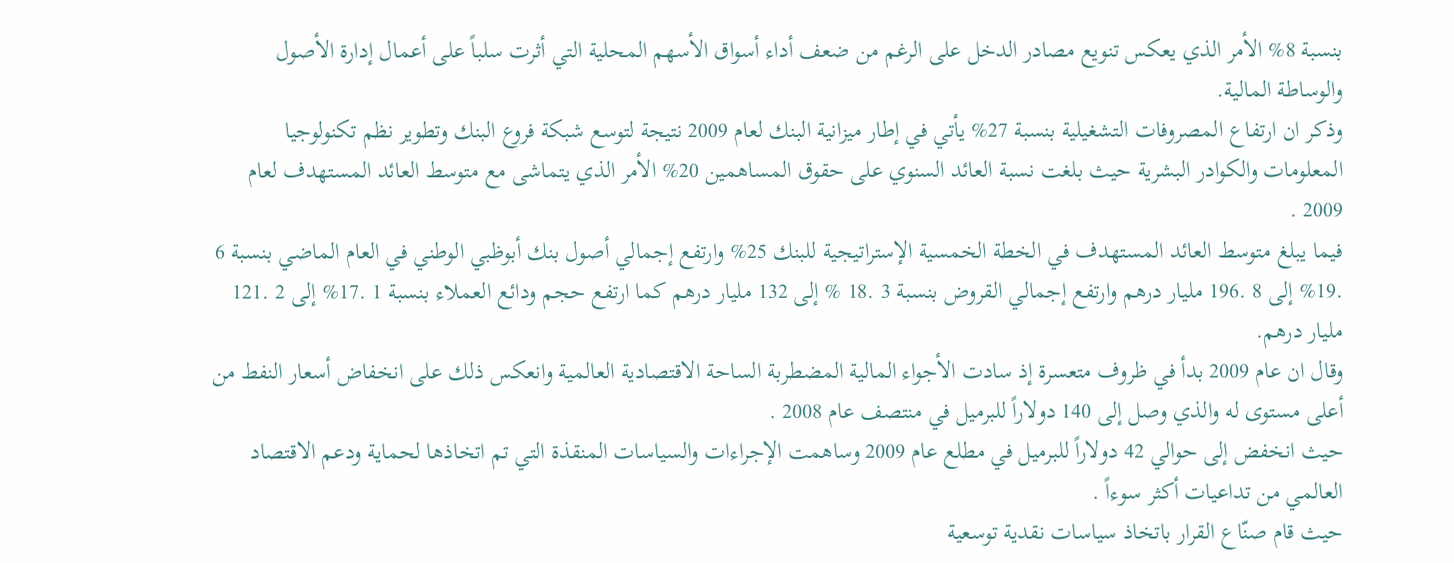بنسبة 8% الأمر الذي يعكس تنويع مصادر الدخل على الرغم من ضعف أداء أسواق الأسهم المحلية التي أثرت سلباً على أعمال إدارة الأصول والوساطة المالية.
وذكر ان ارتفاع المصروفات التشغيلية بنسبة 27% يأتي في إطار ميزانية البنك لعام 2009 نتيجة لتوسع شبكة فروع البنك وتطوير نظم تكنولوجيا المعلومات والكوادر البشرية حيث بلغت نسبة العائد السنوي على حقوق المساهمين 20% الأمر الذي يتماشى مع متوسط العائد المستهدف لعام 2009 .
فيما يبلغ متوسط العائد المستهدف في الخطة الخمسية الإستراتيجية للبنك 25% وارتفع إجمالي أصول بنك أبوظبي الوطني في العام الماضي بنسبة 6 .19% إلى 8 .196 مليار درهم وارتفع إجمالي القروض بنسبة 3 .18 % إلى 132 مليار درهم كما ارتفع حجم ودائع العملاء بنسبة 1 .17% إلى 2 .121 مليار درهم.
وقال ان عام 2009 بدأ في ظروف متعسرة إذ سادت الأجواء المالية المضطربة الساحة الاقتصادية العالمية وانعكس ذلك على انخفاض أسعار النفط من أعلى مستوى له والذي وصل إلى 140 دولاراً للبرميل في منتصف عام 2008 .
حيث انخفض إلى حوالي 42 دولاراً للبرميل في مطلع عام 2009 وساهمت الإجراءات والسياسات المنقذة التي تم اتخاذها لحماية ودعم الاقتصاد العالمي من تداعيات أكثر سوءاً .
حيث قام صنّاع القرار باتخاذ سياسات نقدية توسعية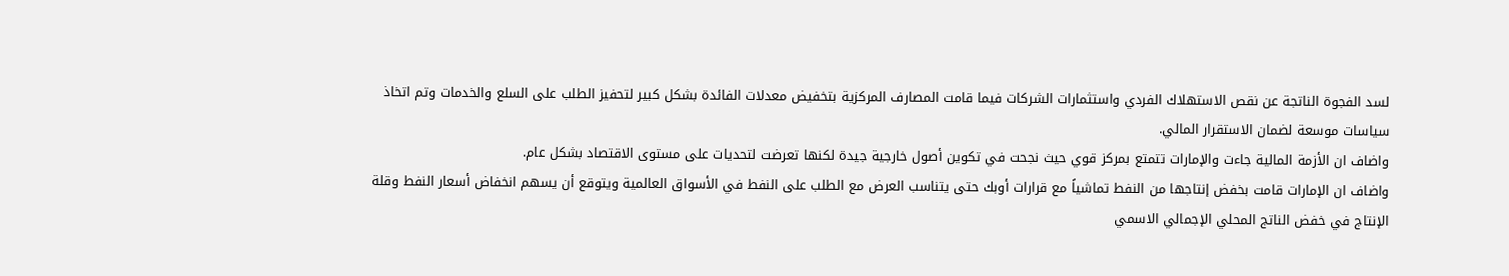لسد الفجوة الناتجة عن نقص الاستهلاك الفردي واستثمارات الشركات فيما قامت المصارف المركزية بتخفيض معدلات الفائدة بشكل كبير لتحفيز الطلب على السلع والخدمات وتم اتخاذ سياسات موسعة لضمان الاستقرار المالي.
واضاف ان الأزمة المالية جاءت والإمارات تتمتع بمركز قوي حيث نجحت في تكوين أصول خارجية جيدة لكنها تعرضت لتحديات على مستوى الاقتصاد بشكل عام.
واضاف ان الإمارات قامت بخفض إنتاجها من النفط تماشياً مع قرارات أوبك حتى يتناسب العرض مع الطلب على النفط في الأسواق العالمية ويتوقع أن يسهم انخفاض أسعار النفط وقلة الإنتاج في خفض الناتج المحلي الإجمالي الاسمي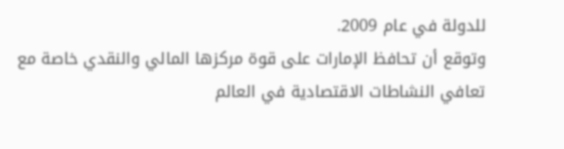للدولة في عام 2009.
وتوقع أن تحافظ الإمارات على قوة مركزها المالي والنقدي خاصة مع تعافي النشاطات الاقتصادية في العالم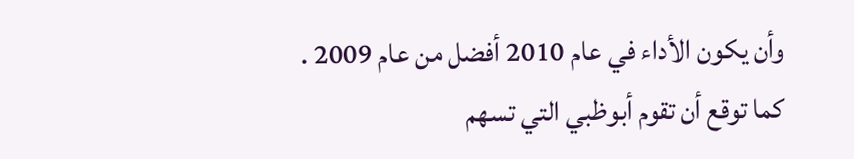وأن يكون الأداء في عام 2010 أفضل من عام 2009 .
كما توقع أن تقوم أبوظبي التي تسهم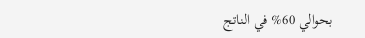بحوالي 60% في الناتج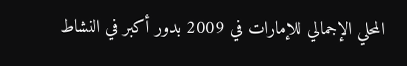المحلي الإجمالي للإمارات في 2009 بدور أكبر في النشاط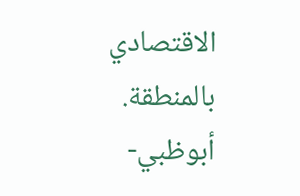الاقتصادي بالمنطقة.
أبوظبي-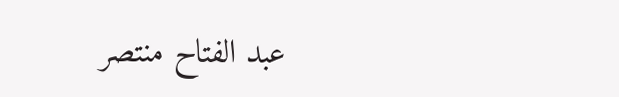عبد الفتاح منتصر